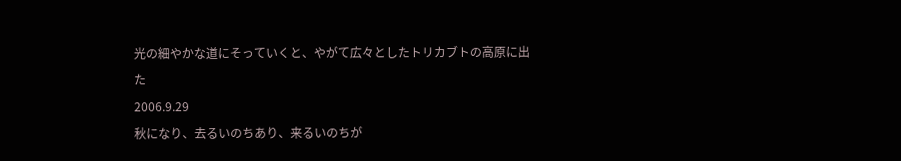光の細やかな道にそっていくと、やがて広々としたトリカブトの高原に出た
2006.9.29
秋になり、去るいのちあり、来るいのちが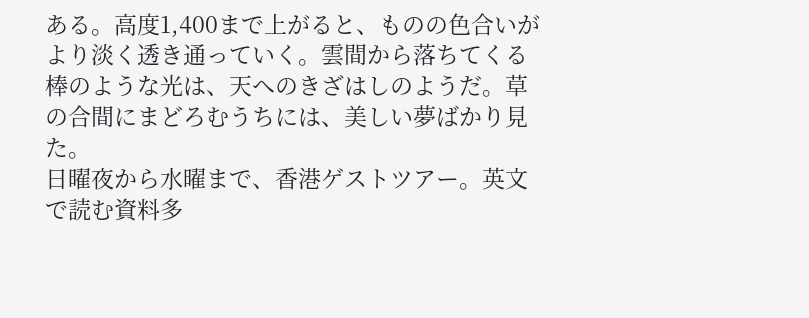ある。高度1,400まで上がると、ものの色合いがより淡く透き通っていく。雲間から落ちてくる棒のような光は、天へのきざはしのようだ。草の合間にまどろむうちには、美しい夢ばかり見た。
日曜夜から水曜まで、香港ゲストツアー。英文で読む資料多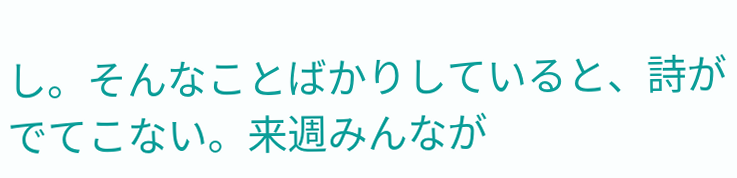し。そんなことばかりしていると、詩がでてこない。来週みんなが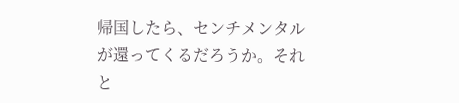帰国したら、センチメンタルが還ってくるだろうか。それと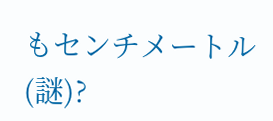もセンチメートル(謎)?